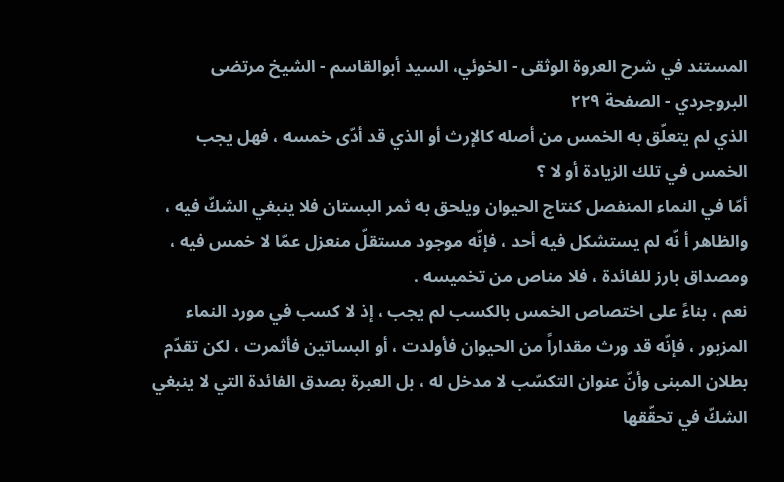المستند في شرح العروة الوثقى - الخوئي، السيد أبوالقاسم - الشيخ مرتضى البروجردي - الصفحة ٢٢٩
الذي لم يتعلّق به الخمس من أصله كالإرث أو الذي قد أدّى خمسه ، فهل يجب الخمس في تلك الزيادة أو لا ؟
أمّا في النماء المنفصل كنتاج الحيوان ويلحق به ثمر البستان فلا ينبغي الشكّ فيه ، والظاهر أ نّه لم يستشكل فيه أحد ، فإنّه موجود مستقلّ منعزل عمّا لا خمس فيه ، ومصداق بارز للفائدة ، فلا مناص من تخميسه .
نعم ، بناءً على اختصاص الخمس بالكسب لم يجب ، إذ لا كسب في مورد النماء المزبور ، فإنّه قد ورث مقداراً من الحيوان فأولدت ، أو البساتين فأثمرت ، لكن تقدّم بطلان المبنى وأنّ عنوان التكسّب لا مدخل له ، بل العبرة بصدق الفائدة التي لا ينبغي الشكّ في تحقّقها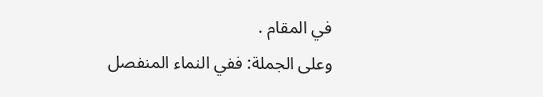في المقام .
وعلى الجملة: ففي النماء المنفصل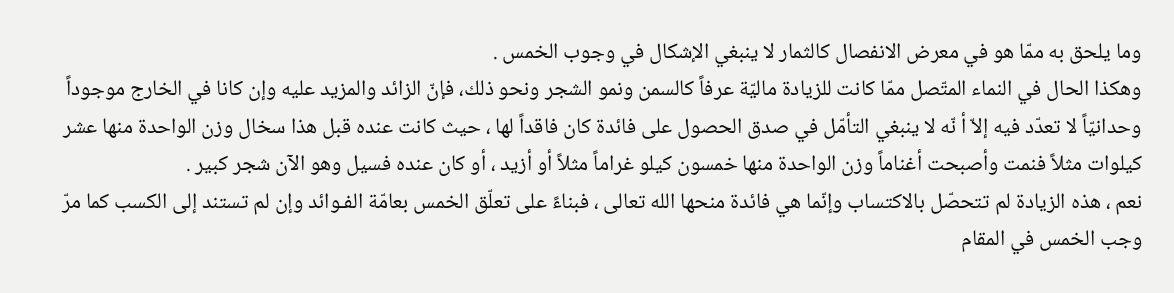وما يلحق به ممّا هو في معرض الانفصال كالثمار لا ينبغي الإشكال في وجوب الخمس .
وهكذا الحال في النماء المتّصل ممّا كانت للزيادة ماليّة عرفاً كالسمن ونمو الشجر ونحو ذلك، فإنّ الزائد والمزيد عليه وإن كانا في الخارج موجوداً وحدانيّاً لا تعدّد فيه إلاّ أ نّه لا ينبغي التأمّل في صدق الحصول على فائدة كان فاقداً لها ، حيث كانت عنده قبل هذا سخال وزن الواحدة منها عشر كيلوات مثلاً فنمت وأصبحت أغناماً وزن الواحدة منها خمسون كيلو غراماً مثلاً أو أزيد ، أو كان عنده فسيل وهو الآن شجر كبير .
نعم ، هذه الزيادة لم تتحصّل بالاكتساب وإنّما هي فائدة منحها الله تعالى ، فبناءً على تعلّق الخمس بعامّة الفـوائد وإن لم تستند إلى الكسب كما مرّ وجب الخمس في المقام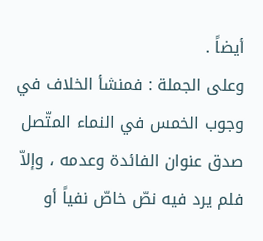أيضاً .
وعلى الجملة : فمنشأ الخلاف في وجوب الخمس في النماء المتّصل صدق عنوان الفائدة وعدمه ، وإلاّ فلم يرد فيه نصّ خاصّ نفياً أو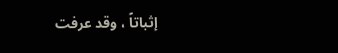إثباتاً ، وقد عرفت